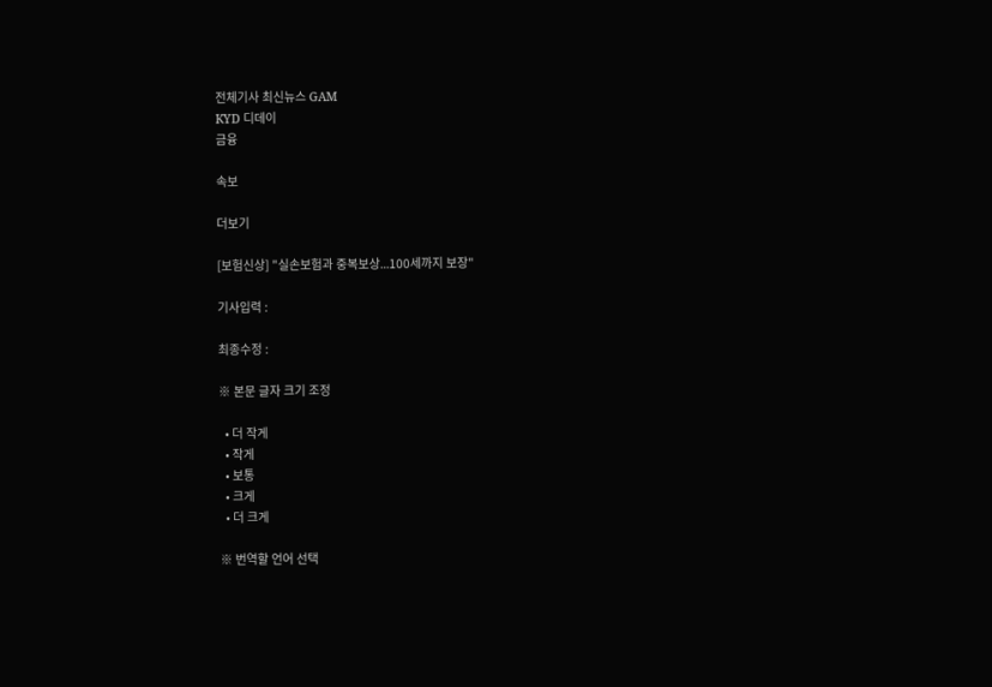전체기사 최신뉴스 GAM
KYD 디데이
금융

속보

더보기

[보험신상] "실손보험과 중복보상...100세까지 보장"

기사입력 :

최종수정 :

※ 본문 글자 크기 조정

  • 더 작게
  • 작게
  • 보통
  • 크게
  • 더 크게

※ 번역할 언어 선택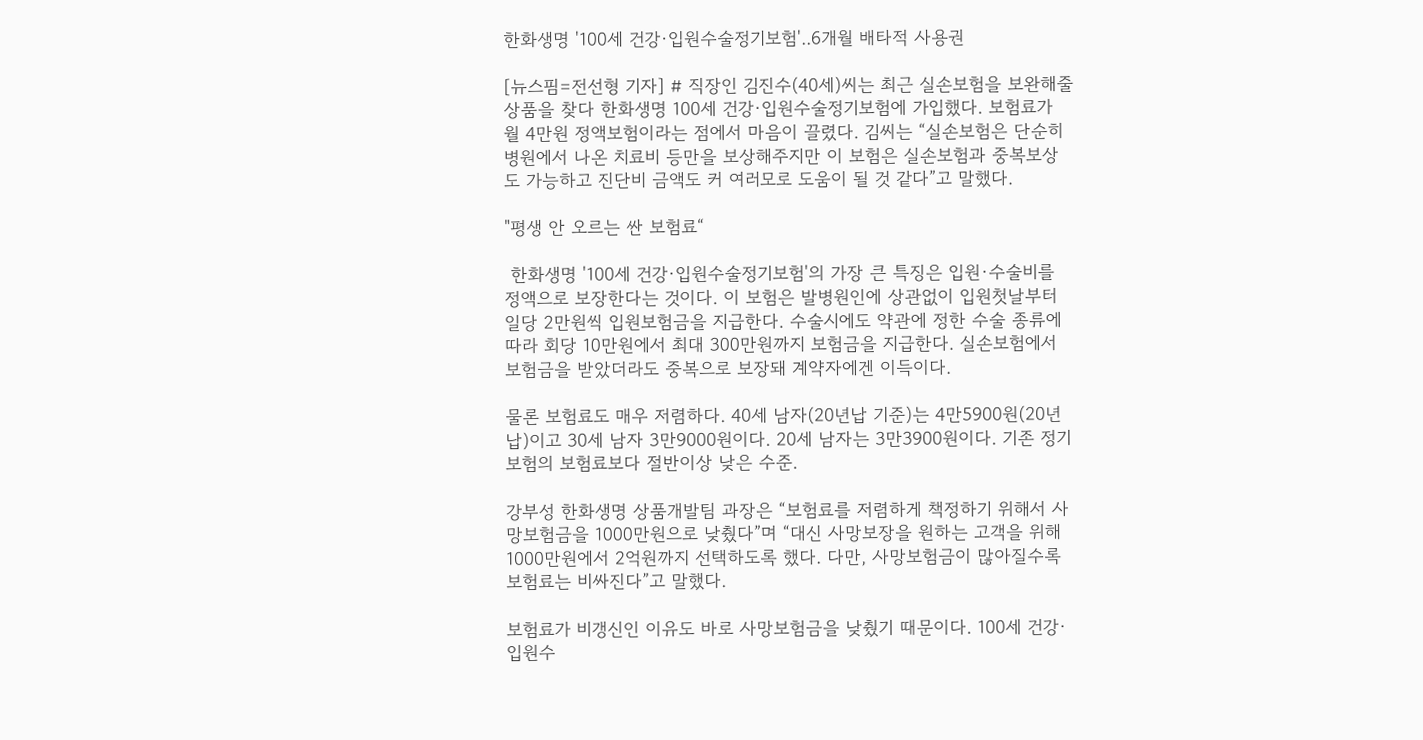한화생명 '100세 건강·입원수술정기보험'..6개월 배타적 사용권

[뉴스핌=전선형 기자] # 직장인 김진수(40세)씨는 최근 실손보험을 보완해줄 상품을 찾다 한화생명 100세 건강·입원수술정기보험에 가입했다. 보험료가 월 4만원 정액보험이라는 점에서 마음이 끌렸다. 김씨는 “실손보험은 단순히 병원에서 나온 치료비 등만을 보상해주지만 이 보험은 실손보험과 중복보상도 가능하고 진단비 금액도 커 여러모로 도움이 될 것 같다”고 말했다.

"평생 안 오르는 싼 보험료“

 한화생명 '100세 건강·입원수술정기보험'의 가장 큰 특징은 입원·수술비를 정액으로 보장한다는 것이다. 이 보험은 발병원인에 상관없이 입원첫날부터 일당 2만원씩 입원보험금을 지급한다. 수술시에도 약관에 정한 수술 종류에 따라 회당 10만원에서 최대 300만원까지 보험금을 지급한다. 실손보험에서 보험금을 받았더라도 중복으로 보장돼 계약자에겐 이득이다.

물론 보험료도 매우 저렴하다. 40세 남자(20년납 기준)는 4만5900원(20년납)이고 30세 남자 3만9000원이다. 20세 남자는 3만3900원이다. 기존 정기보험의 보험료보다 절반이상 낮은 수준.

강부성 한화생명 상품개발팀 과장은 “보험료를 저렴하게 책정하기 위해서 사망보험금을 1000만원으로 낮췄다”며 “대신 사망보장을 원하는 고객을 위해 1000만원에서 2억원까지 선택하도록 했다. 다만, 사망보험금이 많아질수록 보험료는 비싸진다”고 말했다.

보험료가 비갱신인 이유도 바로 사망보험금을 낮췄기 때문이다. 100세 건강·입원수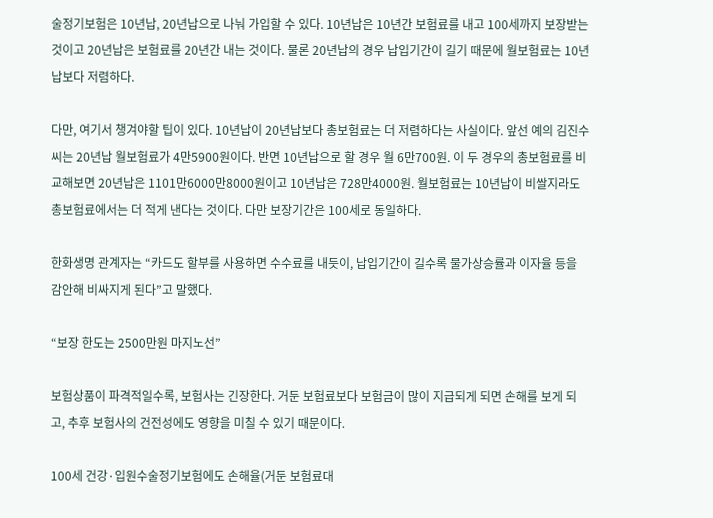술정기보험은 10년납, 20년납으로 나눠 가입할 수 있다. 10년납은 10년간 보험료를 내고 100세까지 보장받는 것이고 20년납은 보험료를 20년간 내는 것이다. 물론 20년납의 경우 납입기간이 길기 때문에 월보험료는 10년납보다 저렴하다.

다만, 여기서 챙겨야할 팁이 있다. 10년납이 20년납보다 총보험료는 더 저렴하다는 사실이다. 앞선 예의 김진수씨는 20년납 월보험료가 4만5900원이다. 반면 10년납으로 할 경우 월 6만700원. 이 두 경우의 총보험료를 비교해보면 20년납은 1101만6000만8000원이고 10년납은 728만4000원. 월보험료는 10년납이 비쌀지라도 총보험료에서는 더 적게 낸다는 것이다. 다만 보장기간은 100세로 동일하다.

한화생명 관계자는 “카드도 할부를 사용하면 수수료를 내듯이, 납입기간이 길수록 물가상승률과 이자율 등을 감안해 비싸지게 된다”고 말했다.

“보장 한도는 2500만원 마지노선”

보험상품이 파격적일수록, 보험사는 긴장한다. 거둔 보험료보다 보험금이 많이 지급되게 되면 손해를 보게 되고, 추후 보험사의 건전성에도 영향을 미칠 수 있기 때문이다.

100세 건강·입원수술정기보험에도 손해율(거둔 보험료대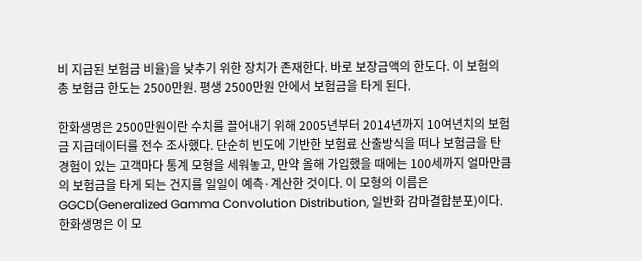비 지급된 보험금 비율)을 낮추기 위한 장치가 존재한다. 바로 보장금액의 한도다. 이 보험의 총 보험금 한도는 2500만원. 평생 2500만원 안에서 보험금을 타게 된다.

한화생명은 2500만원이란 수치를 끌어내기 위해 2005년부터 2014년까지 10여년치의 보험금 지급데이터를 전수 조사했다. 단순히 빈도에 기반한 보험료 산출방식을 떠나 보험금을 탄 경험이 있는 고객마다 통계 모형을 세워놓고, 만약 올해 가입했을 때에는 100세까지 얼마만큼의 보험금을 타게 되는 건지를 일일이 예측·계산한 것이다. 이 모형의 이름은 GGCD(Generalized Gamma Convolution Distribution, 일반화 감마결합분포)이다. 한화생명은 이 모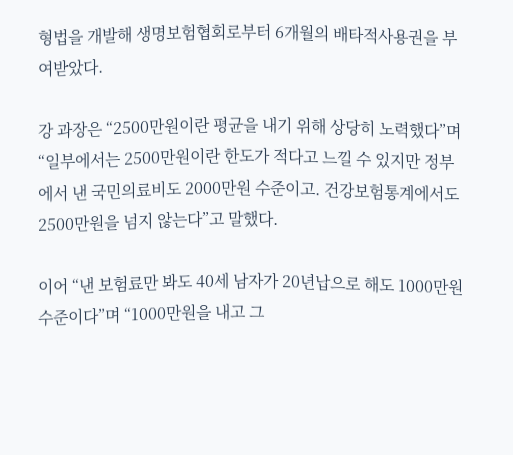형법을 개발해 생명보험협회로부터 6개월의 배타적사용권을 부여받았다.

강 과장은 “2500만원이란 평균을 내기 위해 상당히 노력했다”며 “일부에서는 2500만원이란 한도가 적다고 느낄 수 있지만 정부에서 낸 국민의료비도 2000만원 수준이고. 건강보험통계에서도 2500만원을 넘지 않는다”고 말했다.

이어 “낸 보험료만 봐도 40세 남자가 20년납으로 해도 1000만원 수준이다”며 “1000만원을 내고 그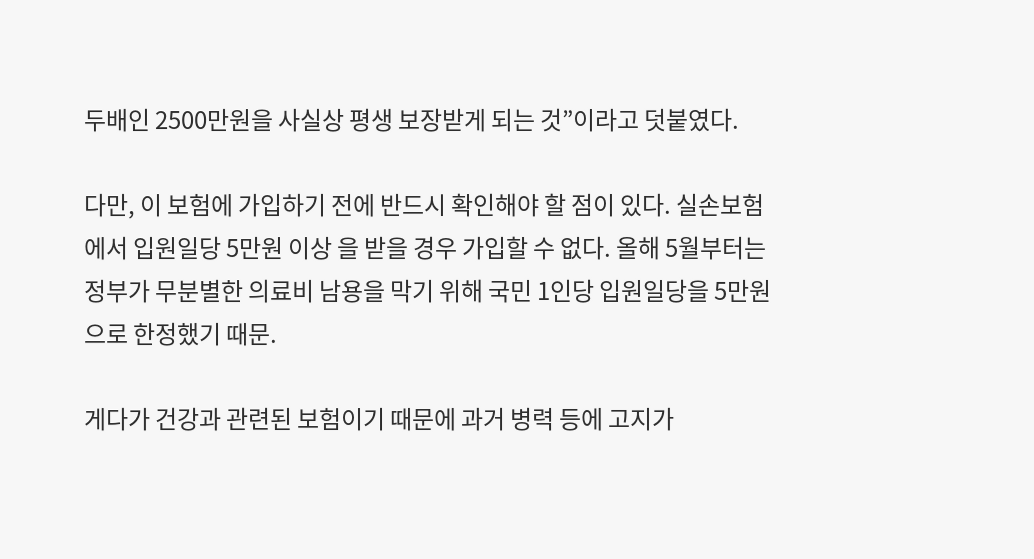두배인 2500만원을 사실상 평생 보장받게 되는 것”이라고 덧붙였다.

다만, 이 보험에 가입하기 전에 반드시 확인해야 할 점이 있다. 실손보험에서 입원일당 5만원 이상 을 받을 경우 가입할 수 없다. 올해 5월부터는 정부가 무분별한 의료비 남용을 막기 위해 국민 1인당 입원일당을 5만원으로 한정했기 때문.

게다가 건강과 관련된 보험이기 때문에 과거 병력 등에 고지가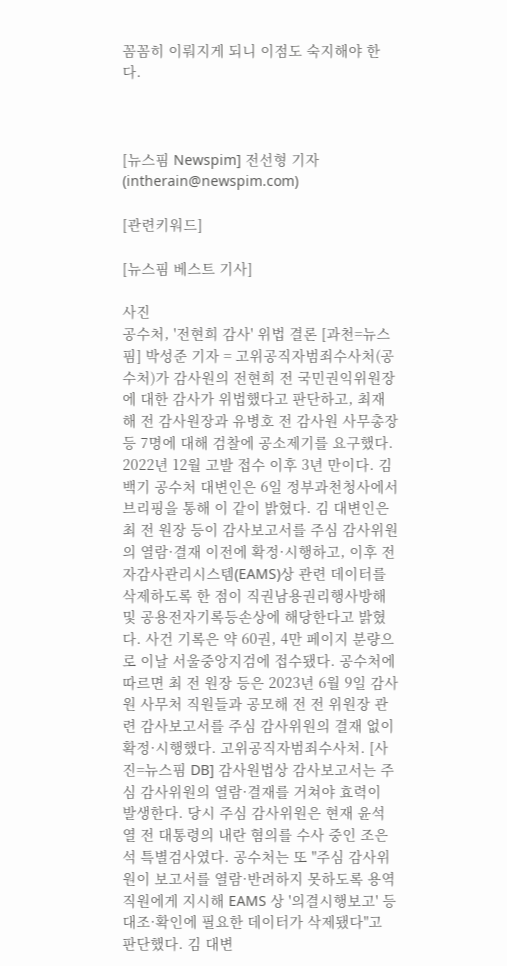꼼꼼히 이뤄지게 되니 이점도 숙지해야 한다.



[뉴스핌 Newspim] 전선형 기자 (intherain@newspim.com)

[관련키워드]

[뉴스핌 베스트 기사]

사진
공수처, '전현희 감사' 위법 결론 [과천=뉴스핌] 박성준 기자 = 고위공직자범죄수사처(공수처)가 감사원의 전현희 전 국민권익위원장에 대한 감사가 위법했다고 판단하고, 최재해 전 감사원장과 유병호 전 감사원 사무총장 등 7명에 대해 검찰에 공소제기를 요구했다. 2022년 12월 고발 접수 이후 3년 만이다. 김백기 공수처 대변인은 6일 정부과천청사에서 브리핑을 통해 이 같이 밝혔다. 김 대변인은 최 전 원장 등이 감사보고서를 주심 감사위원의 열람·결재 이전에 확정·시행하고, 이후 전자감사관리시스템(EAMS)상 관련 데이터를 삭제하도록 한 점이 직권남용권리행사방해 및 공용전자기록등손상에 해당한다고 밝혔다. 사건 기록은 약 60권, 4만 페이지 분량으로 이날 서울중앙지검에 접수됐다. 공수처에 따르면 최 전 원장 등은 2023년 6월 9일 감사원 사무처 직원들과 공모해 전 전 위원장 관련 감사보고서를 주심 감사위원의 결재 없이 확정·시행했다. 고위공직자범죄수사처. [사진=뉴스핌 DB] 감사원법상 감사보고서는 주심 감사위원의 열람·결재를 거쳐야 효력이 발생한다. 당시 주심 감사위원은 현재 윤석열 전 대통령의 내란 혐의를 수사 중인 조은석 특별검사였다. 공수처는 또 "주심 감사위원이 보고서를 열람·반려하지 못하도록 용역 직원에게 지시해 EAMS 상 '의결시행보고' 등 대조·확인에 필요한 데이터가 삭제됐다"고 판단했다. 김 대변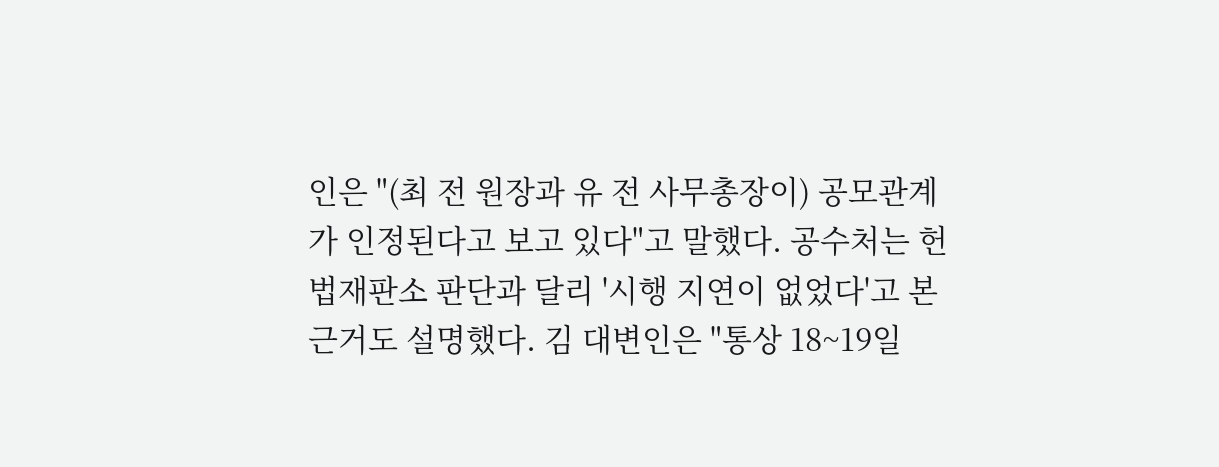인은 "(최 전 원장과 유 전 사무총장이) 공모관계가 인정된다고 보고 있다"고 말했다. 공수처는 헌법재판소 판단과 달리 '시행 지연이 없었다'고 본 근거도 설명했다. 김 대변인은 "통상 18~19일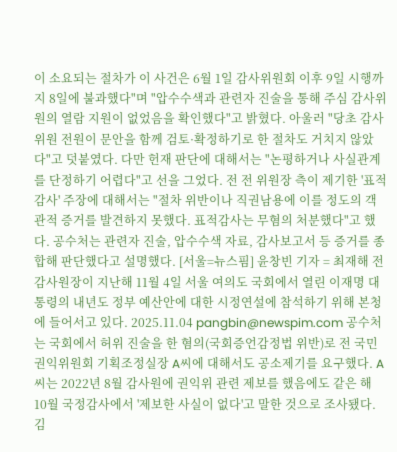이 소요되는 절차가 이 사건은 6월 1일 감사위원회 이후 9일 시행까지 8일에 불과했다"며 "압수수색과 관련자 진술을 통해 주심 감사위원의 열람 지원이 없었음을 확인했다"고 밝혔다. 아울러 "당초 감사위원 전원이 문안을 함께 검토·확정하기로 한 절차도 거치지 않았다"고 덧붙였다. 다만 헌재 판단에 대해서는 "논평하거나 사실관계를 단정하기 어렵다"고 선을 그었다. 전 전 위원장 측이 제기한 '표적감사' 주장에 대해서는 "절차 위반이나 직권남용에 이를 정도의 객관적 증거를 발견하지 못했다. 표적감사는 무혐의 처분했다"고 했다. 공수처는 관련자 진술, 압수수색 자료, 감사보고서 등 증거를 종합해 판단했다고 설명했다. [서울=뉴스핌] 윤창빈 기자 = 최재해 전 감사원장이 지난해 11월 4일 서울 여의도 국회에서 열린 이재명 대통령의 내년도 정부 예산안에 대한 시정연설에 참석하기 위해 본청에 들어서고 있다. 2025.11.04 pangbin@newspim.com 공수처는 국회에서 허위 진술을 한 혐의(국회증언감정법 위반)로 전 국민권익위원회 기획조정실장 A씨에 대해서도 공소제기를 요구했다. A씨는 2022년 8월 감사원에 권익위 관련 제보를 했음에도 같은 해 10월 국정감사에서 '제보한 사실이 없다'고 말한 것으로 조사됐다. 김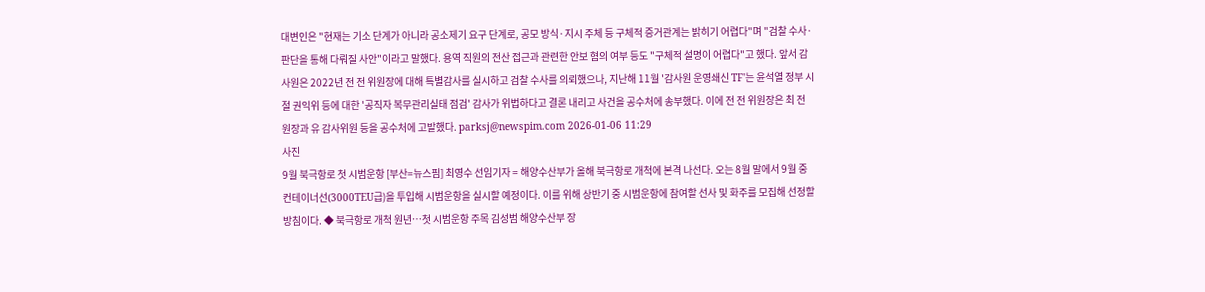대변인은 "현재는 기소 단계가 아니라 공소제기 요구 단계로, 공모 방식·지시 주체 등 구체적 증거관계는 밝히기 어렵다"며 "검찰 수사·판단을 통해 다뤄질 사안"이라고 말했다. 용역 직원의 전산 접근과 관련한 안보 혐의 여부 등도 "구체적 설명이 어렵다"고 했다. 앞서 감사원은 2022년 전 전 위원장에 대해 특별감사를 실시하고 검찰 수사를 의뢰했으나, 지난해 11월 '감사원 운영쇄신 TF'는 윤석열 정부 시절 권익위 등에 대한 '공직자 복무관리실태 점검' 감사가 위법하다고 결론 내리고 사건을 공수처에 송부했다. 이에 전 전 위원장은 최 전 원장과 유 감사위원 등을 공수처에 고발했다. parksj@newspim.com 2026-01-06 11:29
사진
9월 북극항로 첫 시범운항 [부산=뉴스핌] 최영수 선임기자 = 해양수산부가 올해 북극항로 개척에 본격 나선다. 오는 8월 말에서 9월 중 컨테이너선(3000TEU급)을 투입해 시범운항을 실시할 예정이다. 이를 위해 상반기 중 시범운항에 참여할 선사 및 화주를 모집해 선정할 방침이다. ◆ 북극항로 개척 원년…첫 시범운항 주목 김성범 해양수산부 장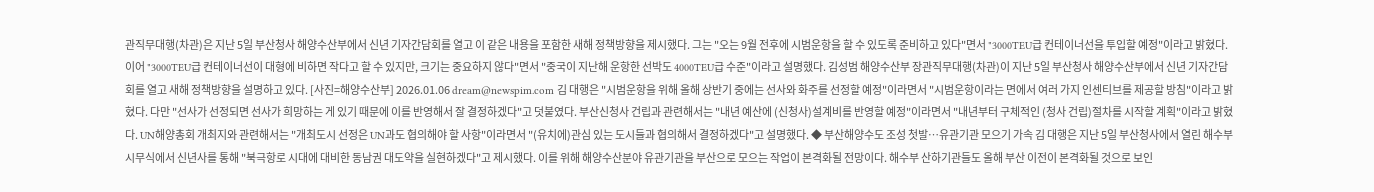관직무대행(차관)은 지난 5일 부산청사 해양수산부에서 신년 기자간담회를 열고 이 같은 내용을 포함한 새해 정책방향을 제시했다. 그는 "오는 9월 전후에 시범운항을 할 수 있도록 준비하고 있다"면서 "3000TEU급 컨테이너선을 투입할 예정"이라고 밝혔다. 이어 "3000TEU급 컨테이너선이 대형에 비하면 작다고 할 수 있지만, 크기는 중요하지 않다"면서 "중국이 지난해 운항한 선박도 4000TEU급 수준"이라고 설명했다. 김성범 해양수산부 장관직무대행(차관)이 지난 5일 부산청사 해양수산부에서 신년 기자간담회를 열고 새해 정책방향을 설명하고 있다. [사진=해양수산부] 2026.01.06 dream@newspim.com 김 대행은 "시범운항을 위해 올해 상반기 중에는 선사와 화주를 선정할 예정"이라면서 "시범운항이라는 면에서 여러 가지 인센티브를 제공할 방침"이라고 밝혔다. 다만 "선사가 선정되면 선사가 희망하는 게 있기 때문에 이를 반영해서 잘 결정하겠다"고 덧붙였다. 부산신청사 건립과 관련해서는 "내년 예산에 (신청사)설계비를 반영할 예정"이라면서 "내년부터 구체적인 (청사 건립)절차를 시작할 계획"이라고 밝혔다. UN해양총회 개최지와 관련해서는 "개최도시 선정은 UN과도 협의해야 할 사항"이라면서 "(유치에)관심 있는 도시들과 협의해서 결정하겠다"고 설명했다. ◆ 부산해양수도 조성 첫발…유관기관 모으기 가속 김 대행은 지난 5일 부산청사에서 열린 해수부 시무식에서 신년사를 통해 "북극항로 시대에 대비한 동남권 대도약을 실현하겠다"고 제시했다. 이를 위해 해양수산분야 유관기관을 부산으로 모으는 작업이 본격화될 전망이다. 해수부 산하기관들도 올해 부산 이전이 본격화될 것으로 보인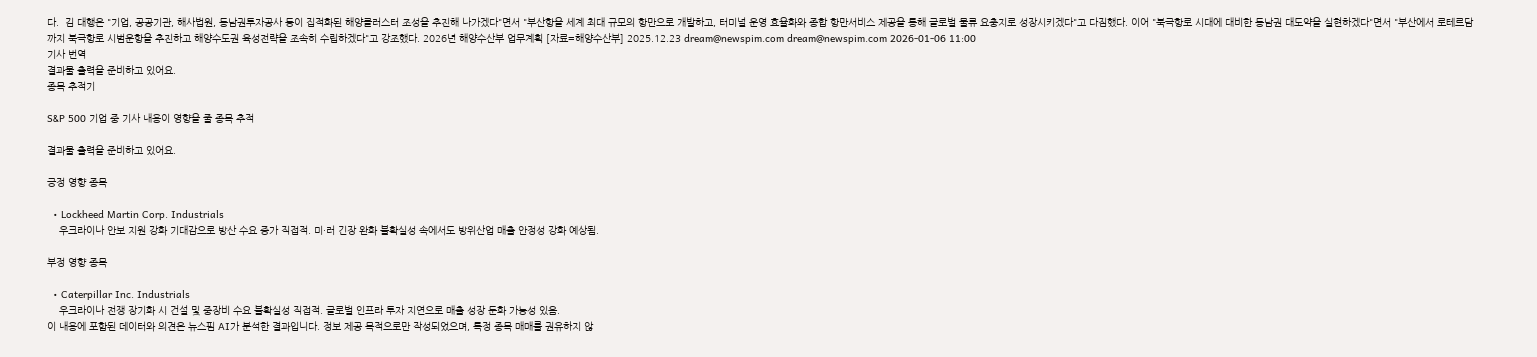다.  김 대행은 "기업, 공공기관, 해사법원, 동남권투자공사 등이 집적화된 해양클러스터 조성을 추진해 나가겠다"면서 "부산항을 세계 최대 규모의 항만으로 개발하고, 터미널 운영 효율화와 종합 항만서비스 제공을 통해 글로벌 물류 요충지로 성장시키겠다"고 다짐했다. 이어 "북극항로 시대에 대비한 동남권 대도약을 실현하겠다"면서 "부산에서 로테르담까지 북극항로 시범운항을 추진하고 해양수도권 육성전략을 조속히 수립하겠다"고 강조했다. 2026년 해양수산부 업무계획 [자료=해양수산부] 2025.12.23 dream@newspim.com dream@newspim.com 2026-01-06 11:00
기사 번역
결과물 출력을 준비하고 있어요.
종목 추적기

S&P 500 기업 중 기사 내용이 영향을 줄 종목 추적

결과물 출력을 준비하고 있어요.

긍정 영향 종목

  • Lockheed Martin Corp. Industrials
    우크라이나 안보 지원 강화 기대감으로 방산 수요 증가 직접적. 미·러 긴장 완화 불확실성 속에서도 방위산업 매출 안정성 강화 예상됨.

부정 영향 종목

  • Caterpillar Inc. Industrials
    우크라이나 전쟁 장기화 시 건설 및 중장비 수요 불확실성 직접적. 글로벌 인프라 투자 지연으로 매출 성장 둔화 가능성 있음.
이 내용에 포함된 데이터와 의견은 뉴스핌 AI가 분석한 결과입니다. 정보 제공 목적으로만 작성되었으며, 특정 종목 매매를 권유하지 않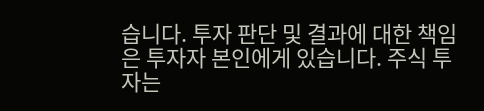습니다. 투자 판단 및 결과에 대한 책임은 투자자 본인에게 있습니다. 주식 투자는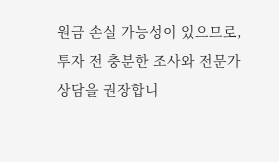원금 손실 가능성이 있으므로, 투자 전 충분한 조사와 전문가 상담을 권장합니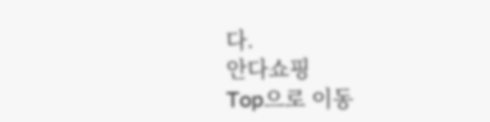다.
안다쇼핑
Top으로 이동